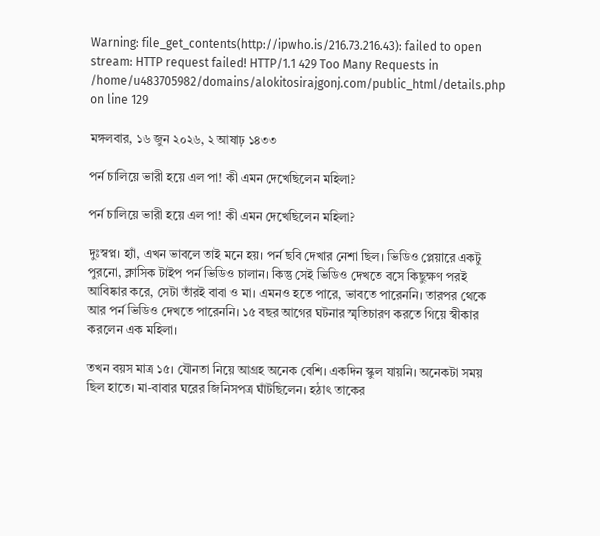Warning: file_get_contents(http://ipwho.is/216.73.216.43): failed to open stream: HTTP request failed! HTTP/1.1 429 Too Many Requests in /home/u483705982/domains/alokitosirajgonj.com/public_html/details.php on line 129

মঙ্গলবার, ১৬ জুন ২০২৬, ২ আষাঢ় ১৪৩৩

পর্ন চালিয়ে ভারী হয়ে এল পা! কী এমন দেখেছিলেন মহিলা?

পর্ন চালিয়ে ভারী হয়ে এল পা! কী এমন দেখেছিলেন মহিলা?

দুঃস্বপ্ন। হ্যাঁ, এখন ভাবলে তাই মনে হয়। পর্ন ছবি দেখার নেশা ছিল। ভিডিও প্লেয়ারে একটু পুরনো, ক্লাসিক টাইপ পর্ন ভিডিও চালান। কিন্তু সেই ভিডিও দেখতে বসে কিছুক্ষণ পরই আবিষ্কার করে, সেটা তাঁরই বাবা ও মা। এমনও হতে পারে, ভাবতে পারেননি। তারপর থেকে আর পর্ন ভিডিও দেখতে পারেননি। ১৫ বছর আগের ঘটনার স্মৃতিচারণ করতে গিয়ে স্বীকার করলেন এক মহিলা।

তখন বয়স মাত্র ১৫। যৌনতা নিয়ে আগ্রহ অনেক বেশি। একদিন স্কুল যায়নি। অনেকটা সময় ছিল হাতে। মা-বাবার ঘরের জিনিসপত্র ঘাঁটছিলেন। হঠাৎ তাকের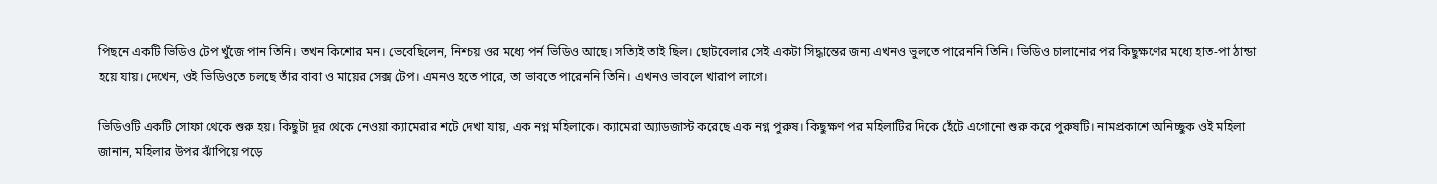পিছনে একটি ভিডিও টেপ খুঁজে পান তিনি। তখন কিশোর মন। ভেবেছিলেন, নিশ্চয় ওর মধ্যে পর্ন ভিডিও আছে। সত্যিই তাই ছিল। ছোটবেলার সেই একটা সিদ্ধান্তের জন্য এখনও ভুলতে পারেননি তিনি। ভিডিও চালানোর পর কিছুক্ষণের মধ্যে হাত-পা ঠান্ডা হয়ে যায়। দেখেন, ওই ভিডিওতে চলছে তাঁর বাবা ও মায়ের সেক্স টেপ। এমনও হতে পারে, তা ভাবতে পারেননি তিনি। এখনও ভাবলে খারাপ লাগে।

ভিডিওটি একটি সোফা থেকে শুরু হয়। কিছুটা দূর থেকে নেওয়া ক্যামেরার শটে দেখা যায়, এক নগ্ন মহিলাকে। ক্যামেরা অ্যাডজাস্ট করেছে এক নগ্ন পুরুষ। কিছুক্ষণ পর মহিলাটির দিকে হেঁটে এগোনো শুরু করে পুরুষটি। নামপ্রকাশে অনিচ্ছুক ওই মহিলা জানান, মহিলার উপর ঝাঁপিয়ে পড়ে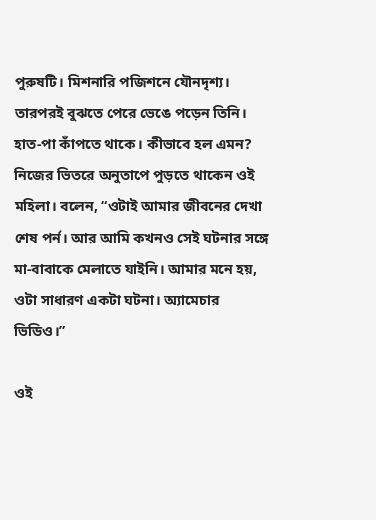পুরুষটি। মিশনারি পজিশনে যৌনদৃশ্য। তারপরই বুঝতে পেরে ভেঙে পড়েন তিনি। হাত-পা কাঁপতে থাকে। কীভাবে হল এমন? নিজের ভিতরে অনুতাপে পুড়তে থাকেন ওই মহিলা। বলেন, “ওটাই আমার জীবনের দেখা শেষ পর্ন। আর আমি কখনও সেই ঘটনার সঙ্গে মা-বাবাকে মেলাতে যাইনি। আমার মনে হয়, ওটা সাধারণ একটা ঘটনা। অ্যামেচার ভিডিও।”

ওই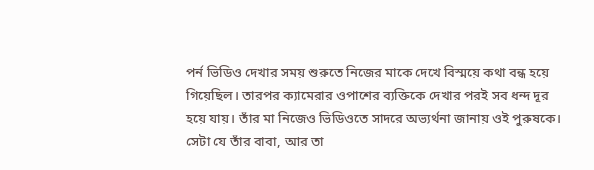পর্ন ভিডিও দেখার সময় শুরুতে নিজের মাকে দেখে বিস্ময়ে কথা বন্ধ হয়ে গিয়েছিল। তারপর ক্যামেরার ওপাশের ব্যক্তিকে দেখার পরই সব ধন্দ দূর হয়ে যায়। তাঁর মা নিজেও ভিডিওতে সাদরে অভ্যর্থনা জানায় ওই পুরুষকে। সেটা যে তাঁর বাবা, আর তা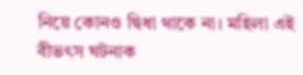নিয়ে কোনও দ্বিধা থাকে না। মহিলা এই বীভৎস ঘটনাক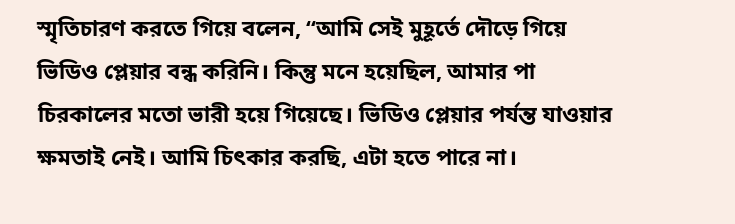স্মৃতিচারণ করতে গিয়ে বলেন, “আমি সেই মুহূর্তে দৌড়ে গিয়ে ভিডিও প্লেয়ার বন্ধ করিনি। কিন্তু মনে হয়েছিল, আমার পা চিরকালের মতো ভারী হয়ে গিয়েছে। ভিডিও প্লেয়ার পর্যন্ত যাওয়ার ক্ষমতাই নেই। আমি চিৎকার করছি, এটা হতে পারে না।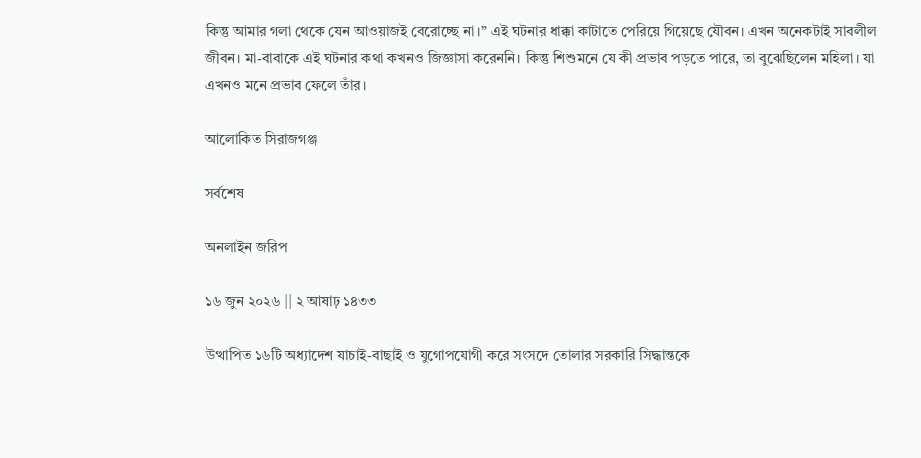কিন্তু আমার গলা থেকে যেন আওয়াজই বেরোচ্ছে না।” এই ঘটনার ধাক্কা কাটাতে পেরিয়ে গিয়েছে যৌবন। এখন অনেকটাই সাবলীল জীবন। মা-বাবাকে এই ঘটনার কথা কখনও জিজ্ঞাসা করেননি। কিন্তু শিশুমনে যে কী প্রভাব পড়তে পারে, তা বুঝেছিলেন মহিলা। যা এখনও মনে প্রভাব ফেলে তাঁর।

আলোকিত সিরাজগঞ্জ

সর্বশেষ

অনলাইন জরিপ

১৬ জুন ২০২৬ || ২ আষাঢ় ১৪৩৩

উত্থাপিত ১৬টি অধ্যাদেশ যাচাই-বাছাই ও যুগোপযোগী করে সংসদে তোলার সরকারি সিদ্ধান্তকে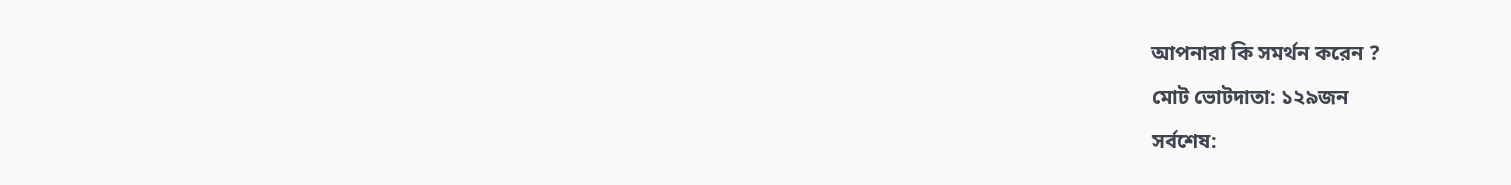আপনারা কি সমর্থন করেন ?

মোট ভোটদাতা: ১২৯জন

সর্বশেষ: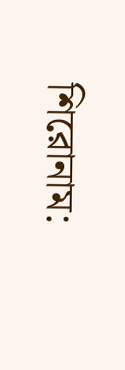শিরোনাম: